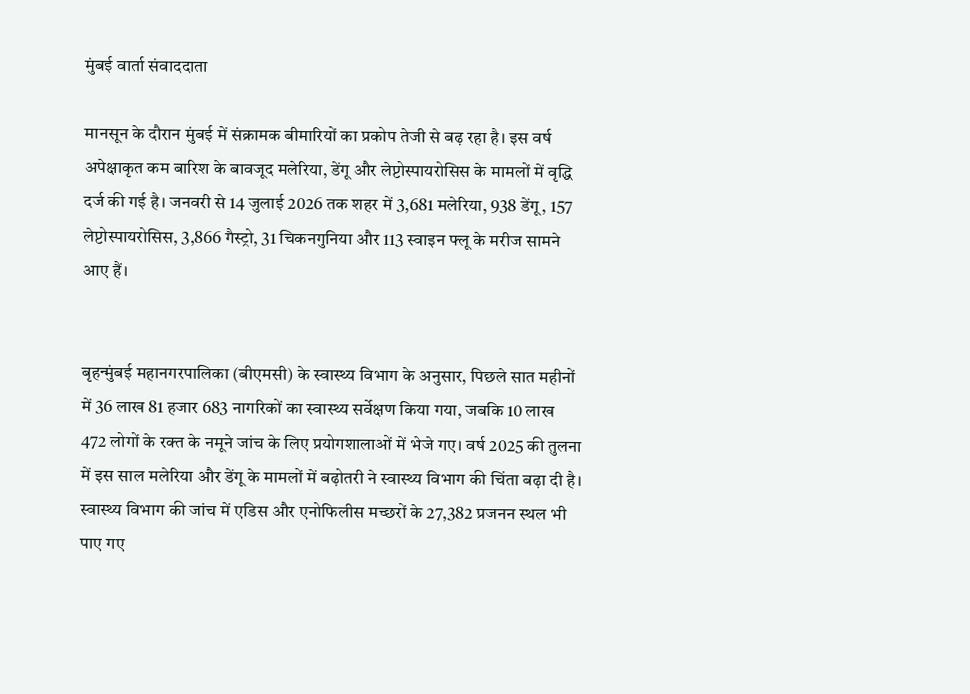मुंबई वार्ता संवाददाता

मानसून के दौरान मुंबई में संक्रामक बीमारियों का प्रकोप तेजी से बढ़ रहा है। इस वर्ष अपेक्षाकृत कम बारिश के बावजूद मलेरिया, डेंगू और लेप्टोस्पायरोसिस के मामलों में वृद्धि दर्ज की गई है। जनवरी से 14 जुलाई 2026 तक शहर में 3,681 मलेरिया, 938 डेंगू, 157 लेप्टोस्पायरोसिस, 3,866 गैस्ट्रो, 31 चिकनगुनिया और 113 स्वाइन फ्लू के मरीज सामने आए हैं।


बृहन्मुंबई महानगरपालिका (बीएमसी) के स्वास्थ्य विभाग के अनुसार, पिछले सात महीनों में 36 लाख 81 हजार 683 नागरिकों का स्वास्थ्य सर्वेक्षण किया गया, जबकि 10 लाख 472 लोगों के रक्त के नमूने जांच के लिए प्रयोगशालाओं में भेजे गए। वर्ष 2025 की तुलना में इस साल मलेरिया और डेंगू के मामलों में बढ़ोतरी ने स्वास्थ्य विभाग की चिंता बढ़ा दी है।
स्वास्थ्य विभाग की जांच में एडिस और एनोफिलीस मच्छरों के 27,382 प्रजनन स्थल भी पाए गए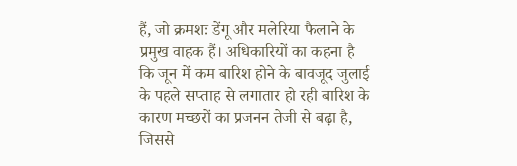हैं, जो क्रमशः डेंगू और मलेरिया फैलाने के प्रमुख वाहक हैं। अधिकारियों का कहना है कि जून में कम बारिश होने के बावजूद जुलाई के पहले सप्ताह से लगातार हो रही बारिश के कारण मच्छरों का प्रजनन तेजी से बढ़ा है, जिससे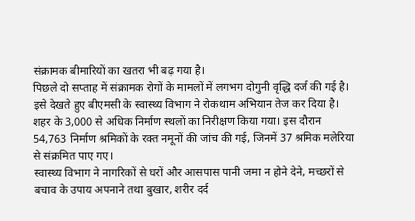संक्रामक बीमारियों का खतरा भी बढ़ गया है।
पिछले दो सप्ताह में संक्रामक रोगों के मामलों में लगभग दोगुनी वृद्धि दर्ज की गई है। इसे देखते हुए बीएमसी के स्वास्थ्य विभाग ने रोकथाम अभियान तेज कर दिया है। शहर के 3,000 से अधिक निर्माण स्थलों का निरीक्षण किया गया। इस दौरान 54,763 निर्माण श्रमिकों के रक्त नमूनों की जांच की गई, जिनमें 37 श्रमिक मलेरिया से संक्रमित पाए गए।
स्वास्थ्य विभाग ने नागरिकों से घरों और आसपास पानी जमा न होने देने, मच्छरों से बचाव के उपाय अपनाने तथा बुखार, शरीर दर्द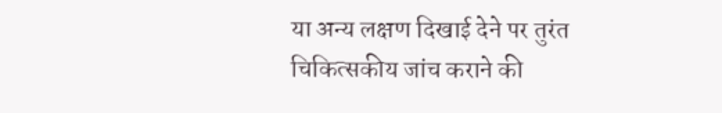या अन्य लक्षण दिखाई देने पर तुरंत चिकित्सकीय जांच कराने की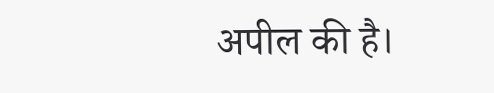अपील की है।